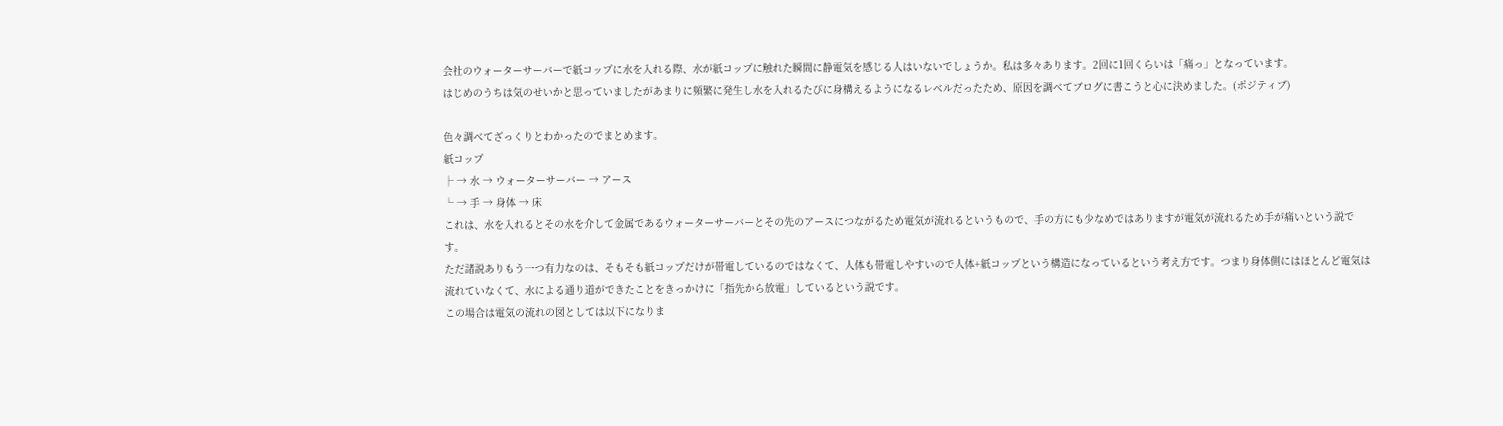会社のウォーターサーバーで紙コップに水を入れる際、水が紙コップに触れた瞬間に静電気を感じる人はいないでしょうか。私は多々あります。2回に1回くらいは「痛っ」となっています。
はじめのうちは気のせいかと思っていましたがあまりに頻繁に発生し水を入れるたびに身構えるようになるレベルだったため、原因を調べてブログに書こうと心に決めました。(ポジティブ)

色々調べてざっくりとわかったのでまとめます。
紙コップ
├ → 水 → ウォーターサーバー → アース
└ → 手 → 身体 → 床
これは、水を入れるとその水を介して金属であるウォーターサーバーとその先のアースにつながるため電気が流れるというもので、手の方にも少なめではありますが電気が流れるため手が痛いという説です。
ただ諸説ありもう一つ有力なのは、そもそも紙コップだけが帯電しているのではなくて、人体も帯電しやすいので人体+紙コップという構造になっているという考え方です。つまり身体側にはほとんど電気は流れていなくて、水による通り道ができたことをきっかけに「指先から放電」しているという説です。
この場合は電気の流れの図としては以下になりま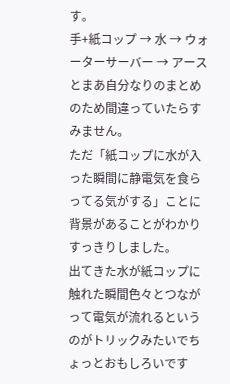す。
手+紙コップ → 水 → ウォーターサーバー → アース
とまあ自分なりのまとめのため間違っていたらすみません。
ただ「紙コップに水が入った瞬間に静電気を食らってる気がする」ことに背景があることがわかりすっきりしました。
出てきた水が紙コップに触れた瞬間色々とつながって電気が流れるというのがトリックみたいでちょっとおもしろいです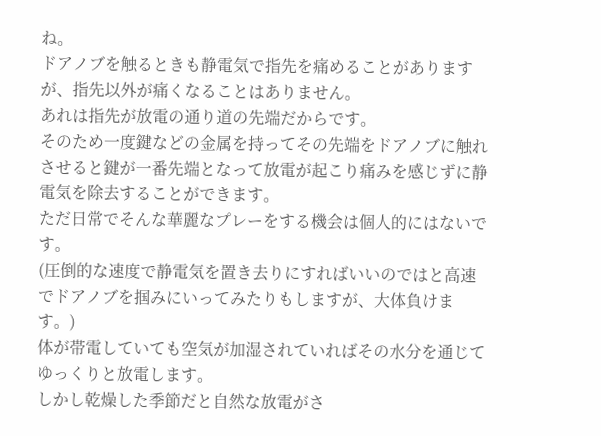ね。
ドアノブを触るときも静電気で指先を痛めることがありますが、指先以外が痛くなることはありません。
あれは指先が放電の通り道の先端だからです。
そのため一度鍵などの金属を持ってその先端をドアノブに触れさせると鍵が一番先端となって放電が起こり痛みを感じずに静電気を除去することができます。
ただ日常でそんな華麗なプレーをする機会は個人的にはないです。
(圧倒的な速度で静電気を置き去りにすればいいのではと高速でドアノブを掴みにいってみたりもしますが、大体負けます。)
体が帯電していても空気が加湿されていればその水分を通じてゆっくりと放電します。
しかし乾燥した季節だと自然な放電がさ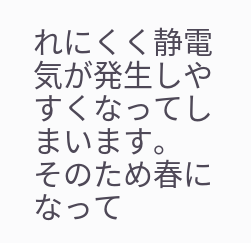れにくく静電気が発生しやすくなってしまいます。
そのため春になって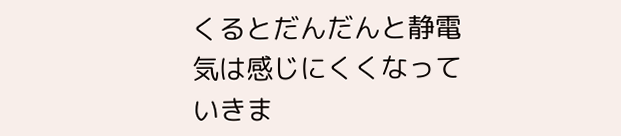くるとだんだんと静電気は感じにくくなっていきま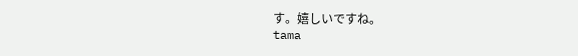す。嬉しいですね。
tama